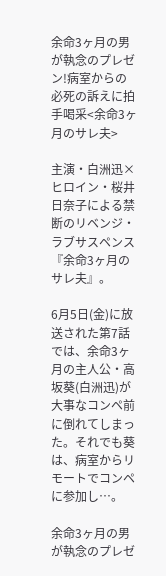余命3ヶ月の男が執念のプレゼン!病室からの必死の訴えに拍手喝采<余命3ヶ月のサレ夫>

主演・白洲迅×ヒロイン・桜井日奈子による禁断のリベンジ・ラブサスペンス『余命3ヶ月のサレ夫』。

6月5日(金)に放送された第7話では、余命3ヶ月の主人公・高坂葵(白洲迅)が大事なコンペ前に倒れてしまった。それでも葵は、病室からリモートでコンペに参加し…。

余命3ヶ月の男が執念のプレゼ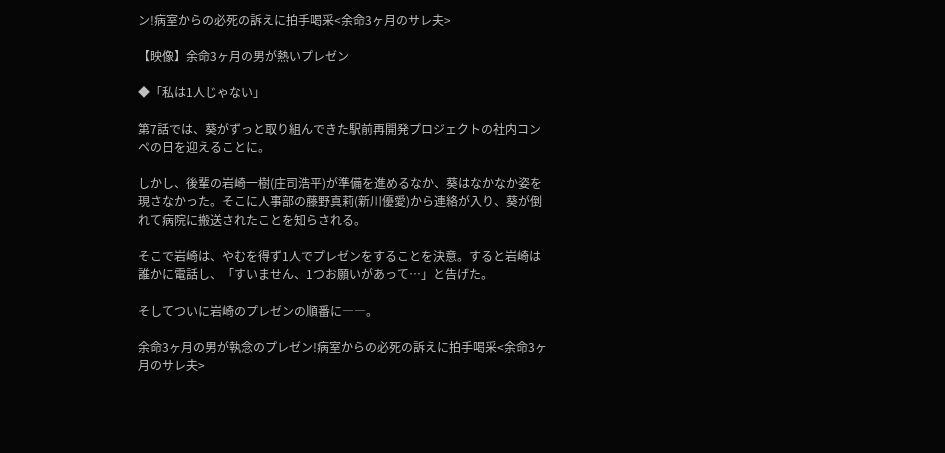ン!病室からの必死の訴えに拍手喝采<余命3ヶ月のサレ夫>

【映像】余命3ヶ月の男が熱いプレゼン

◆「私は1人じゃない」

第7話では、葵がずっと取り組んできた駅前再開発プロジェクトの社内コンペの日を迎えることに。

しかし、後輩の岩崎一樹(庄司浩平)が準備を進めるなか、葵はなかなか姿を現さなかった。そこに人事部の藤野真莉(新川優愛)から連絡が入り、葵が倒れて病院に搬送されたことを知らされる。

そこで岩崎は、やむを得ず1人でプレゼンをすることを決意。すると岩崎は誰かに電話し、「すいません、1つお願いがあって…」と告げた。

そしてついに岩崎のプレゼンの順番に――。

余命3ヶ月の男が執念のプレゼン!病室からの必死の訴えに拍手喝采<余命3ヶ月のサレ夫>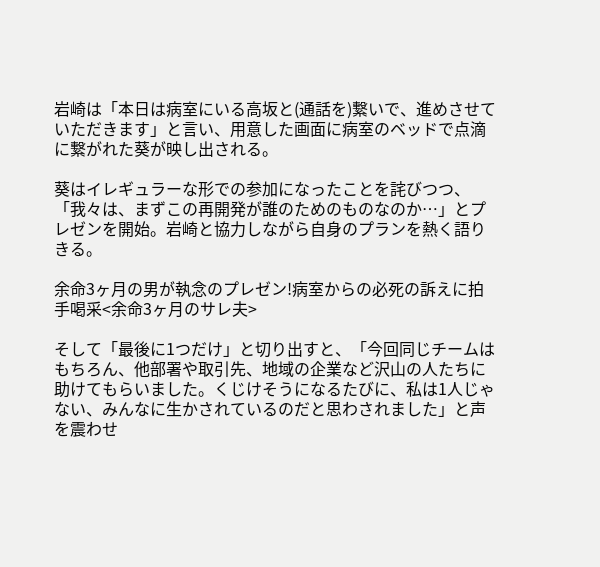岩崎は「本日は病室にいる高坂と(通話を)繋いで、進めさせていただきます」と言い、用意した画面に病室のベッドで点滴に繋がれた葵が映し出される。

葵はイレギュラーな形での参加になったことを詫びつつ、「我々は、まずこの再開発が誰のためのものなのか…」とプレゼンを開始。岩崎と協力しながら自身のプランを熱く語りきる。

余命3ヶ月の男が執念のプレゼン!病室からの必死の訴えに拍手喝采<余命3ヶ月のサレ夫>

そして「最後に1つだけ」と切り出すと、「今回同じチームはもちろん、他部署や取引先、地域の企業など沢山の人たちに助けてもらいました。くじけそうになるたびに、私は1人じゃない、みんなに生かされているのだと思わされました」と声を震わせ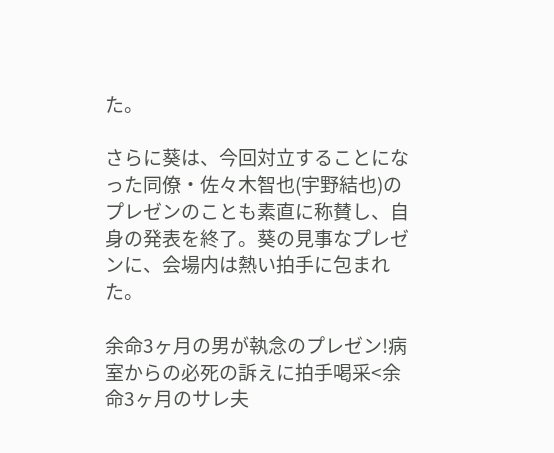た。

さらに葵は、今回対立することになった同僚・佐々木智也(宇野結也)のプレゼンのことも素直に称賛し、自身の発表を終了。葵の見事なプレゼンに、会場内は熱い拍手に包まれた。

余命3ヶ月の男が執念のプレゼン!病室からの必死の訴えに拍手喝采<余命3ヶ月のサレ夫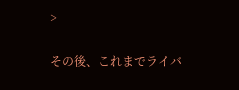>

その後、これまでライバ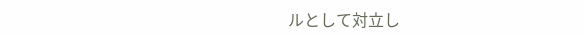ルとして対立し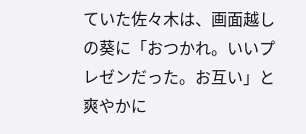ていた佐々木は、画面越しの葵に「おつかれ。いいプレゼンだった。お互い」と爽やかに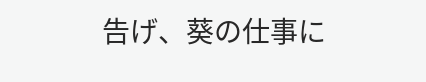告げ、葵の仕事に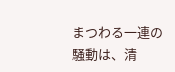まつわる一連の騒動は、清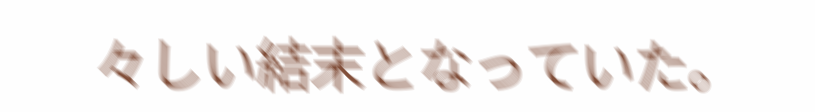々しい結末となっていた。